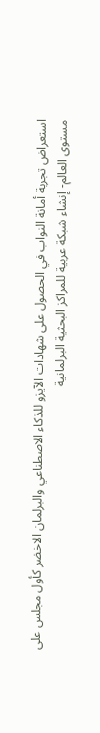استعراض تجربة أمانة النواب في الحصول على شهادات الآيزو للذكاء الاصطناعي والبرلمان الاخضر كأول مجلس على مستوى العالم- إنشاء شبكة عربية للمراكز البحثية البرلمانية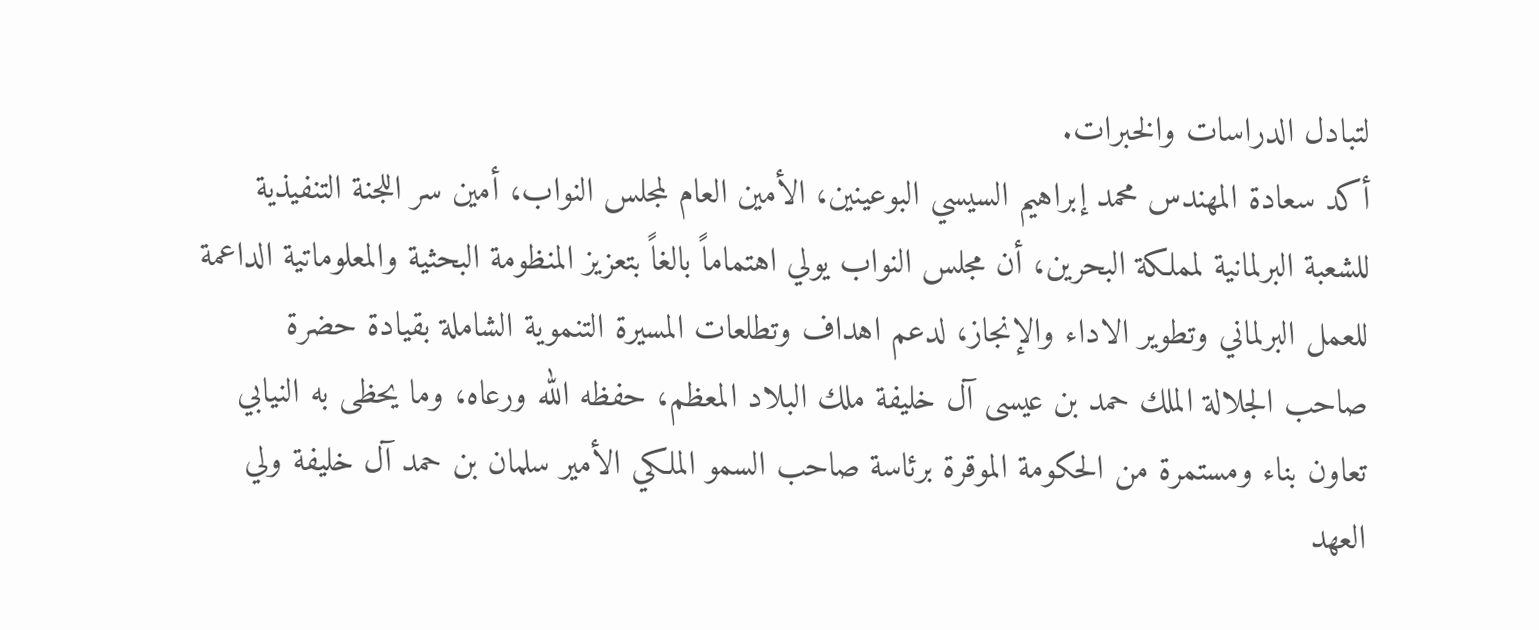لتبادل الدراسات والخبرات.
أكد سعادة المهندس محمد إبراهيم السيسي البوعينين، الأمين العام لمجلس النواب، أمين سر اللجنة التنفيذية للشعبة البرلمانية لمملكة البحرين، أن مجلس النواب يولي اهتماماً بالغاً بتعزيز المنظومة البحثية والمعلوماتية الداعمة للعمل البرلماني وتطوير الاداء والإنجاز، لدعم اهداف وتطلعات المسيرة التنموية الشاملة بقيادة حضرة صاحب الجلالة الملك حمد بن عيسى آل خليفة ملك البلاد المعظم، حفظه الله ورعاه، وما يحظى به النيابي تعاون بناء ومستمرة من الحكومة الموقرة برئاسة صاحب السمو الملكي الأمير سلمان بن حمد آل خليفة ولي العهد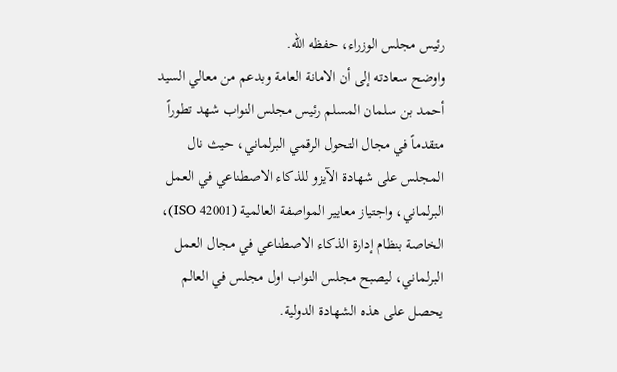رئيس مجلس الوزراء، حفظه الله.
واوضح سعادته إلى أن الامانة العامة وبدعم من معالي السيد أحمد بن سلمان المسلم رئيس مجلس النواب شهد تطوراً متقدماً في مجال التحول الرقمي البرلماني، حيث نال المجلس على شهادة الآيزو للذكاء الاصطناعي في العمل البرلماني، واجتياز معايير المواصفة العالمية (ISO 42001)، الخاصة بنظام إدارة الذكاء الاصطناعي في مجال العمل البرلماني، ليصبح مجلس النواب اول مجلس في العالم يحصل على هذه الشهادة الدولية.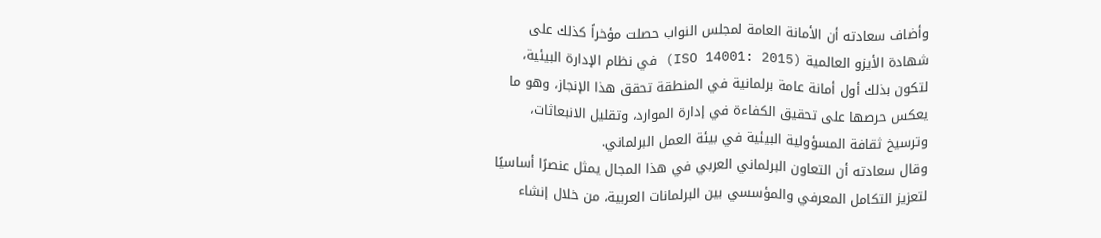وأضاف سعادته أن الأمانة العامة لمجلس النواب حصلت مؤخراً كذلك على شهادة الأيزو العالمية (ISO 14001: 2015) في نظام الإدارة البيئية، لتكون بذلك أول أمانة عامة برلمانية في المنطقة تحقق هذا الإنجاز، وهو ما يعكس حرصها على تحقيق الكفاءة في إدارة الموارد، وتقليل الانبعاثات، وترسيخ ثقافة المسؤولية البيئية في بيئة العمل البرلماني.
وقال سعادته أن التعاون البرلماني العربي في هذا المجال يمثل عنصرًا أساسيًا لتعزيز التكامل المعرفي والمؤسسي بين البرلمانات العربية، من خلال إنشاء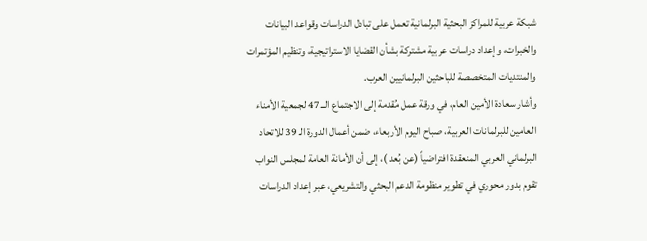شبكة عربية للمراكز البحثية البرلمانية تعمل على تبادل الدراسات وقواعد البيانات والخبرات، وإعداد دراسات عربية مشتركة بشأن القضايا الاستراتيجية، وتنظيم المؤتمرات والمنتديات المتخصصة للباحثين البرلمانيين العرب.
وأشار سعادة الأمين العام، في ورقة عمل مُقدمة إلى الاجتماع الــ 47 لجمعية الأمناء العامين للبرلمانات العربية، صباح اليوم الأربعاء، ضمن أعمال الدورة الـ 39 للاتحاد البرلماني العربي المنعقدة افتراضياً (عن بُعد )، إلى أن الأمانة العامة لمجلس النواب تقوم بدور محوري في تطوير منظومة الدعم البحثي والتشريعي، عبر إعداد الدراسات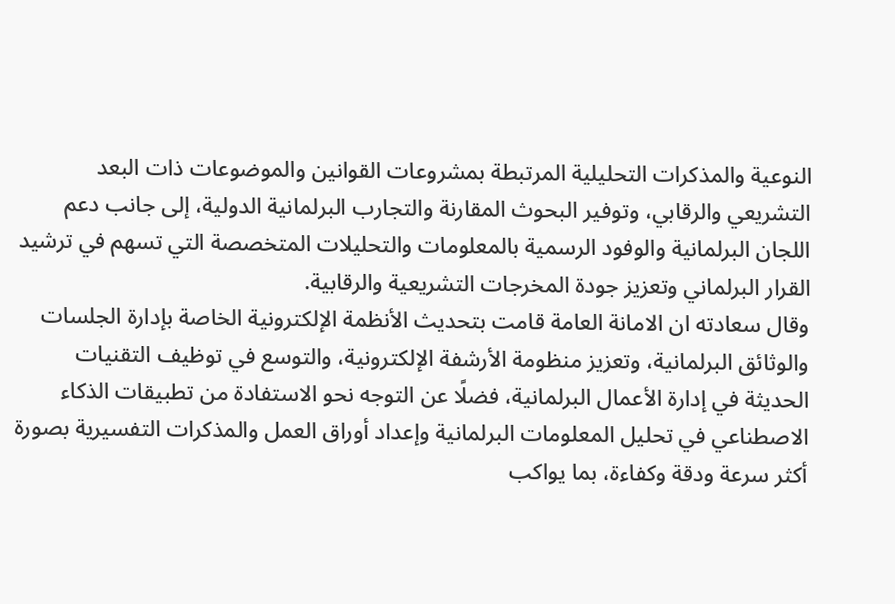النوعية والمذكرات التحليلية المرتبطة بمشروعات القوانين والموضوعات ذات البعد التشريعي والرقابي، وتوفير البحوث المقارنة والتجارب البرلمانية الدولية، إلى جانب دعم اللجان البرلمانية والوفود الرسمية بالمعلومات والتحليلات المتخصصة التي تسهم في ترشيد القرار البرلماني وتعزيز جودة المخرجات التشريعية والرقابية.
وقال سعادته ان الامانة العامة قامت بتحديث الأنظمة الإلكترونية الخاصة بإدارة الجلسات والوثائق البرلمانية، وتعزيز منظومة الأرشفة الإلكترونية، والتوسع في توظيف التقنيات الحديثة في إدارة الأعمال البرلمانية، فضلًا عن التوجه نحو الاستفادة من تطبيقات الذكاء الاصطناعي في تحليل المعلومات البرلمانية وإعداد أوراق العمل والمذكرات التفسيرية بصورة أكثر سرعة ودقة وكفاءة، بما يواكب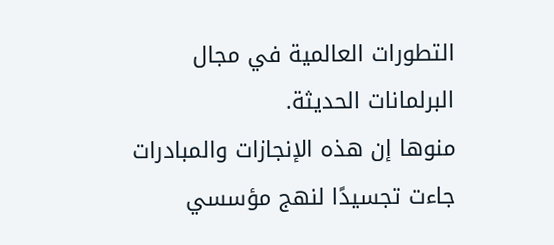التطورات العالمية في مجال البرلمانات الحديثة.
منوها إن هذه الإنجازات والمبادرات جاءت تجسيدًا لنهج مؤسسي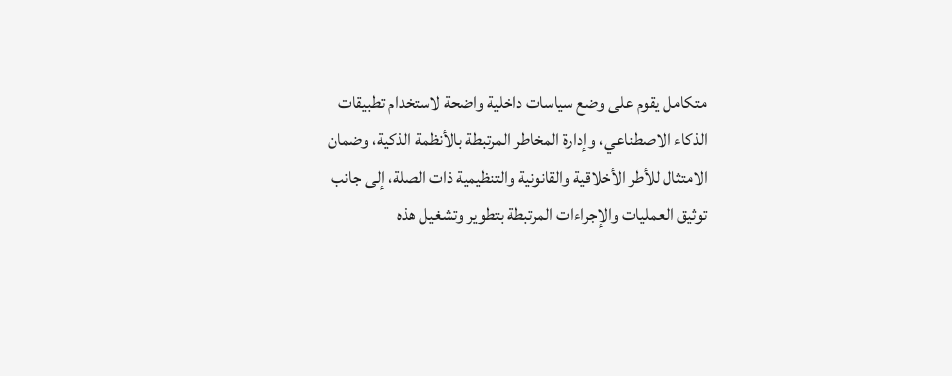متكامل يقوم على وضع سياسات داخلية واضحة لاستخدام تطبيقات الذكاء الاصطناعي، وإدارة المخاطر المرتبطة بالأنظمة الذكية، وضمان الامتثال للأطر الأخلاقية والقانونية والتنظيمية ذات الصلة، إلى جانب توثيق العمليات والإجراءات المرتبطة بتطوير وتشغيل هذه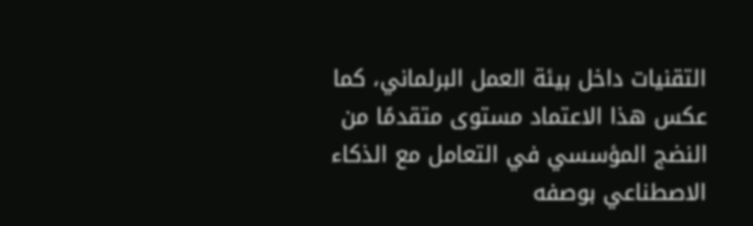التقنيات داخل بيئة العمل البرلماني، كما عكس هذا الاعتماد مستوى متقدمًا من النضج المؤسسي في التعامل مع الذكاء الاصطناعي بوصفه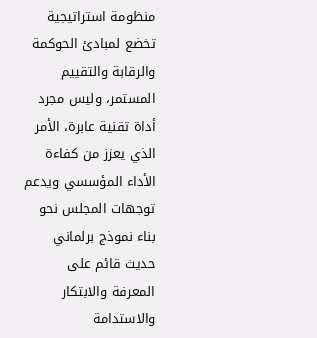منظومة استراتيجية تخضع لمبادئ الحوكمة والرقابة والتقييم المستمر، وليس مجرد أداة تقنية عابرة، الأمر الذي يعزز من كفاءة الأداء المؤسسي ويدعم توجهات المجلس نحو بناء نموذج برلماني حديث قائم على المعرفة والابتكار والاستدامة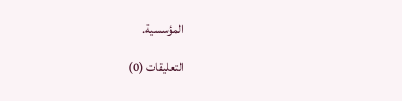المؤسسية.

التعليقات (0)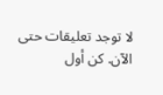لا توجد تعليقات حتى الآن. كن أول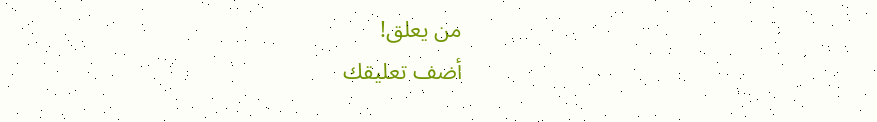من يعلق!
أضف تعليقك